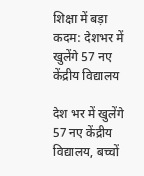शिक्षा में बड़ा कदम: देशभर में खुलेंगे 57 नए केंद्रीय विद्यालय

देश भर में खुलेंगे 57 नए केंद्रीय विद्यालय, बच्चों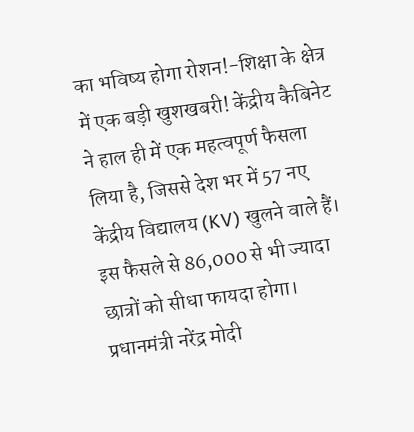का भविष्य होगा रोशन!-शिक्षा के क्षेत्र में एक बड़ी खुशखबरी! केंद्रीय कैबिनेट ने हाल ही में एक महत्वपूर्ण फैसला लिया है, जिससे देश भर में 57 नए केंद्रीय विद्यालय (KV) खुलने वाले हैं। इस फैसले से 86,000 से भी ज्यादा छात्रों को सीधा फायदा होगा। प्रधानमंत्री नरेंद्र मोदी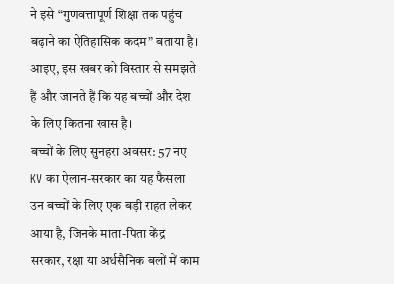ने इसे “गुणवत्तापूर्ण शिक्षा तक पहुंच बढ़ाने का ऐतिहासिक कदम” बताया है। आइए, इस खबर को विस्तार से समझते हैं और जानते हैं कि यह बच्चों और देश के लिए कितना खास है।
बच्चों के लिए सुनहरा अवसर: 57 नए KV का ऐलान-सरकार का यह फैसला उन बच्चों के लिए एक बड़ी राहत लेकर आया है, जिनके माता-पिता केंद्र सरकार, रक्षा या अर्धसैनिक बलों में काम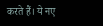करते हैं। ये नए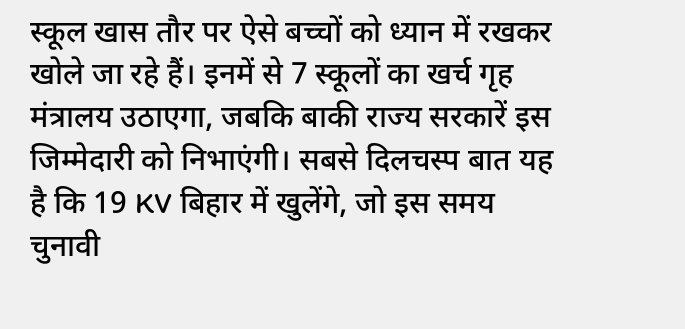स्कूल खास तौर पर ऐसे बच्चों को ध्यान में रखकर खोले जा रहे हैं। इनमें से 7 स्कूलों का खर्च गृह मंत्रालय उठाएगा, जबकि बाकी राज्य सरकारें इस जिम्मेदारी को निभाएंगी। सबसे दिलचस्प बात यह है कि 19 KV बिहार में खुलेंगे, जो इस समय चुनावी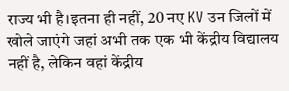राज्य भी है।इतना ही नहीं, 20 नए KV उन जिलों में खोले जाएंगे जहां अभी तक एक भी केंद्रीय विद्यालय नहीं है, लेकिन वहां केंद्रीय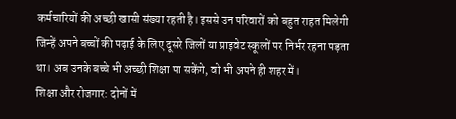कर्मचारियों की अच्छी खासी संख्या रहती है। इससे उन परिवारों को बहुत राहत मिलेगी जिन्हें अपने बच्चों की पढ़ाई के लिए दूसरे जिलों या प्राइवेट स्कूलों पर निर्भर रहना पड़ता था। अब उनके बच्चे भी अच्छी शिक्षा पा सकेंगे, वो भी अपने ही शहर में।
शिक्षा और रोजगार: दोनों में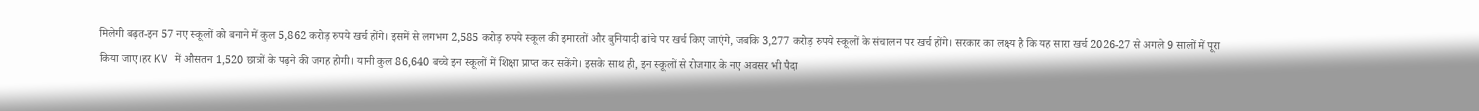मिलेगी बढ़त-इन 57 नए स्कूलों को बनाने में कुल 5,862 करोड़ रुपये खर्च होंगे। इसमें से लगभग 2,585 करोड़ रुपये स्कूल की इमारतों और बुनियादी ढांचे पर खर्च किए जाएंगे, जबकि 3,277 करोड़ रुपये स्कूलों के संचालन पर खर्च होंगे। सरकार का लक्ष्य है कि यह सारा खर्च 2026-27 से अगले 9 सालों में पूरा किया जाए।हर KV में औसतन 1,520 छात्रों के पढ़ने की जगह होगी। यानी कुल 86,640 बच्चे इन स्कूलों में शिक्षा प्राप्त कर सकेंगे। इसके साथ ही, इन स्कूलों से रोजगार के नए अवसर भी पैदा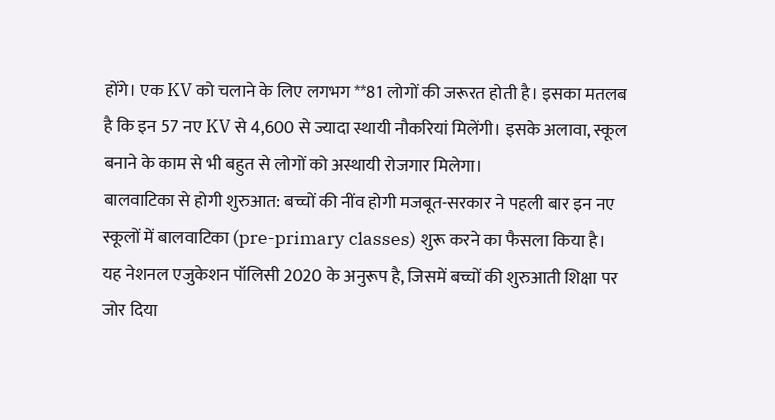होंगे। एक KV को चलाने के लिए लगभग **81 लोगों की जरूरत होती है। इसका मतलब है कि इन 57 नए KV से 4,600 से ज्यादा स्थायी नौकरियां मिलेंगी। इसके अलावा, स्कूल बनाने के काम से भी बहुत से लोगों को अस्थायी रोजगार मिलेगा।
बालवाटिका से होगी शुरुआत: बच्चों की नींव होगी मजबूत-सरकार ने पहली बार इन नए स्कूलों में बालवाटिका (pre-primary classes) शुरू करने का फैसला किया है। यह नेशनल एजुकेशन पॉलिसी 2020 के अनुरूप है, जिसमें बच्चों की शुरुआती शिक्षा पर जोर दिया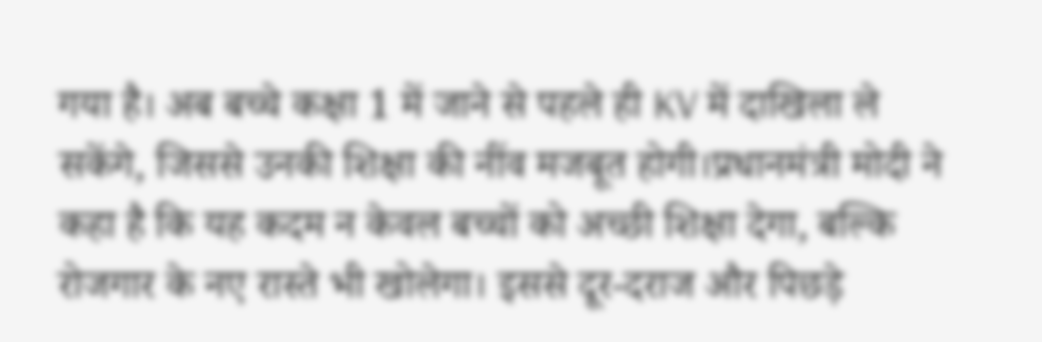गया है। अब बच्चे कक्षा 1 में जाने से पहले ही KV में दाखिला ले सकेंगे, जिससे उनकी शिक्षा की नींव मजबूत होगी।प्रधानमंत्री मोदी ने कहा है कि यह कदम न केवल बच्चों को अच्छी शिक्षा देगा, बल्कि रोजगार के नए रास्ते भी खोलेगा। इससे दूर-दराज और पिछड़े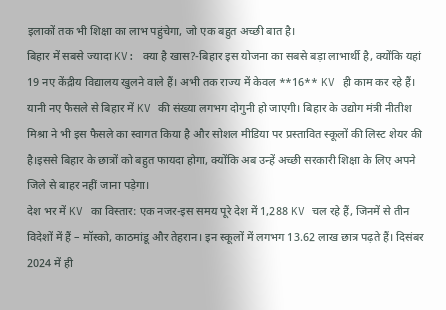इलाकों तक भी शिक्षा का लाभ पहुंचेगा, जो एक बहुत अच्छी बात है।
बिहार में सबसे ज्यादा KV: क्या है खास?-बिहार इस योजना का सबसे बड़ा लाभार्थी है, क्योंकि यहां 19 नए केंद्रीय विद्यालय खुलने वाले हैं। अभी तक राज्य में केवल **16** KV ही काम कर रहे हैं। यानी नए फैसले से बिहार में KV की संख्या लगभग दोगुनी हो जाएगी। बिहार के उद्योग मंत्री नीतीश मिश्रा ने भी इस फैसले का स्वागत किया है और सोशल मीडिया पर प्रस्तावित स्कूलों की लिस्ट शेयर की है।इससे बिहार के छात्रों को बहुत फायदा होगा, क्योंकि अब उन्हें अच्छी सरकारी शिक्षा के लिए अपने जिले से बाहर नहीं जाना पड़ेगा।
देश भर में KV का विस्तार: एक नजर-इस समय पूरे देश में 1,288 KV चल रहे हैं, जिनमें से तीन विदेशों में हैं – मॉस्को, काठमांडू और तेहरान। इन स्कूलों में लगभग 13.62 लाख छात्र पढ़ते हैं। दिसंबर 2024 में ही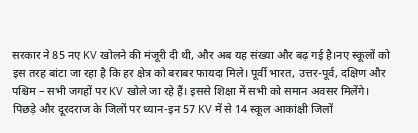सरकार ने 85 नए KV खोलने की मंजूरी दी थी, और अब यह संख्या और बढ़ गई है।नए स्कूलों को इस तरह बांटा जा रहा है कि हर क्षेत्र को बराबर फायदा मिले। पूर्वी भारत, उत्तर-पूर्व, दक्षिण और पश्चिम – सभी जगहों पर KV खोले जा रहे हैं। इससे शिक्षा में सभी को समान अवसर मिलेंगे।
पिछड़े और दूरदराज के जिलों पर ध्यान-इन 57 KV में से 14 स्कूल आकांक्षी जिलों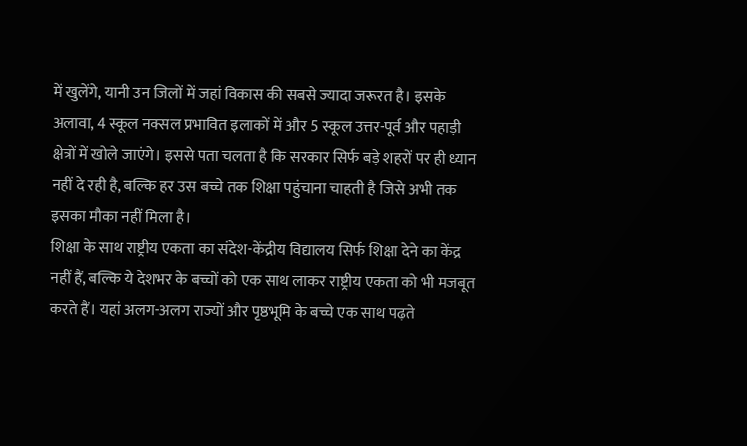में खुलेंगे, यानी उन जिलों में जहां विकास की सबसे ज्यादा जरूरत है। इसके अलावा, 4 स्कूल नक्सल प्रभावित इलाकों में और 5 स्कूल उत्तर-पूर्व और पहाड़ी क्षेत्रों में खोले जाएंगे। इससे पता चलता है कि सरकार सिर्फ बड़े शहरों पर ही ध्यान नहीं दे रही है, बल्कि हर उस बच्चे तक शिक्षा पहुंचाना चाहती है जिसे अभी तक इसका मौका नहीं मिला है।
शिक्षा के साथ राष्ट्रीय एकता का संदेश-केंद्रीय विद्यालय सिर्फ शिक्षा देने का केंद्र नहीं हैं, बल्कि ये देशभर के बच्चों को एक साथ लाकर राष्ट्रीय एकता को भी मजबूत करते हैं। यहां अलग-अलग राज्यों और पृष्ठभूमि के बच्चे एक साथ पढ़ते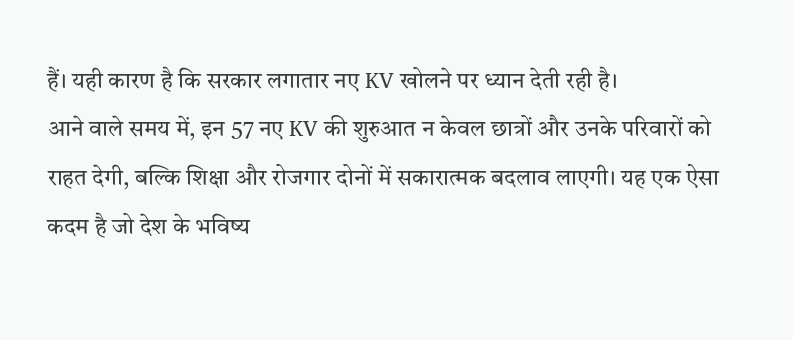हैं। यही कारण है कि सरकार लगातार नए KV खोलने पर ध्यान देती रही है।
आने वाले समय में, इन 57 नए KV की शुरुआत न केवल छात्रों और उनके परिवारों को राहत देगी, बल्कि शिक्षा और रोजगार दोनों में सकारात्मक बदलाव लाएगी। यह एक ऐसा कदम है जो देश के भविष्य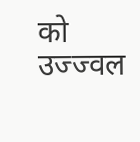को उज्ज्वल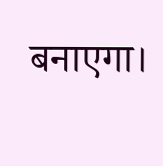बनाएगा।